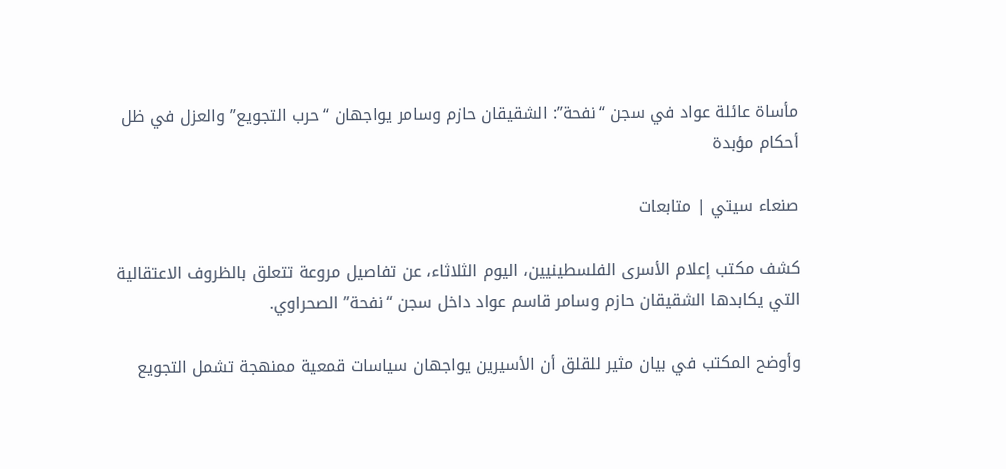مأساة عائلة عواد في سجن “نفحة”: الشقيقان حازم وسامر يواجهان “حرب التجويع” والعزل في ظل أحكام مؤبدة

صنعاء سيتي | متابعات

كشف مكتب إعلام الأسرى الفلسطينيين، اليوم الثلاثاء، عن تفاصيل مروعة تتعلق بالظروف الاعتقالية التي يكابدها الشقيقان حازم وسامر قاسم عواد داخل سجن “نفحة” الصحراوي.

وأوضح المكتب في بيان مثير للقلق أن الأسيرين يواجهان سياسات قمعية ممنهجة تشمل التجويع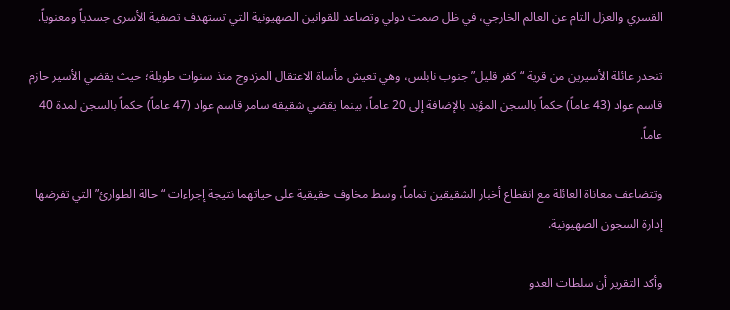القسري والعزل التام عن العالم الخارجي، في ظل صمت دولي وتصاعد للقوانين الصهيونية التي تستهدف تصفية الأسرى جسدياً ومعنوياً.

تنحدر عائلة الأسيرين من قرية “كفر قليل” جنوب نابلس، وهي تعيش مأساة الاعتقال المزدوج منذ سنوات طويلة؛ حيث يقضي الأسير حازم قاسم عواد (43 عاماً) حكماً بالسجن المؤبد بالإضافة إلى 20 عاماً، بينما يقضي شقيقه سامر قاسم عواد (47 عاماً) حكماً بالسجن لمدة 40 عاماً.

وتتضاعف معاناة العائلة مع انقطاع أخبار الشقيقين تماماً، وسط مخاوف حقيقية على حياتهما نتيجة إجراءات “حالة الطوارئ” التي تفرضها إدارة السجون الصهيونية.

وأكد التقرير أن سلطات العدو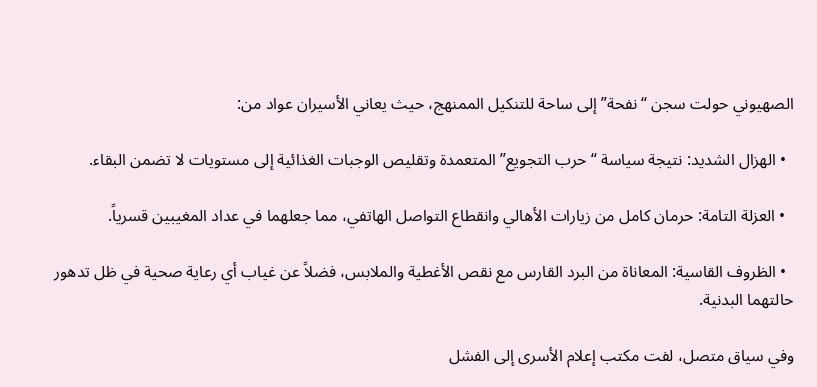الصهيوني حولت سجن “نفحة” إلى ساحة للتنكيل الممنهج، حيث يعاني الأسيران عواد من:

  • الهزال الشديد: نتيجة سياسة “حرب التجويع” المتعمدة وتقليص الوجبات الغذائية إلى مستويات لا تضمن البقاء.

  • العزلة التامة: حرمان كامل من زيارات الأهالي وانقطاع التواصل الهاتفي، مما جعلهما في عداد المغيبين قسرياً.

  • الظروف القاسية: المعاناة من البرد القارس مع نقص الأغطية والملابس، فضلاً عن غياب أي رعاية صحية في ظل تدهور حالتهما البدنية.

وفي سياق متصل، لفت مكتب إعلام الأسرى إلى الفشل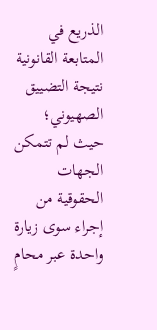الذريع في المتابعة القانونية نتيجة التضييق الصهيوني؛ حيث لم تتمكن الجهات الحقوقية من إجراء سوى زيارة واحدة عبر محامٍ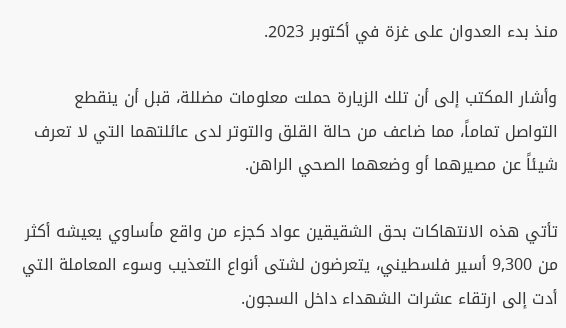منذ بدء العدوان على غزة في أكتوبر 2023.

وأشار المكتب إلى أن تلك الزيارة حملت معلومات مضللة، قبل أن ينقطع التواصل تماماً، مما ضاعف من حالة القلق والتوتر لدى عائلتهما التي لا تعرف شيئاً عن مصيرهما أو وضعهما الصحي الراهن.

تأتي هذه الانتهاكات بحق الشقيقين عواد كجزء من واقع مأساوي يعيشه أكثر من 9,300 أسير فلسطيني، يتعرضون لشتى أنواع التعذيب وسوء المعاملة التي أدت إلى ارتقاء عشرات الشهداء داخل السجون.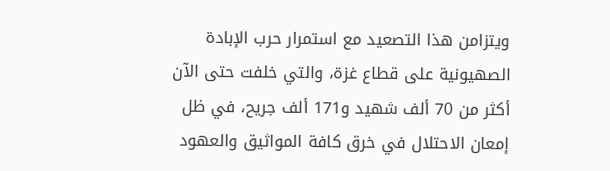ويتزامن هذا التصعيد مع استمرار حرب الإبادة الصهيونية على قطاع غزة، والتي خلفت حتى الآن أكثر من 70 ألف شهيد و171 ألف جريح، في ظل إمعان الاحتلال في خرق كافة المواثيق والعهود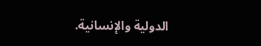الدولية والإنسانية.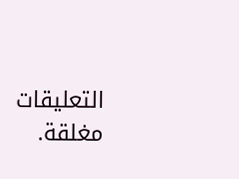التعليقات مغلقة.